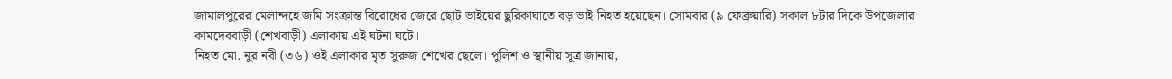জামালপুরের মেলান্দহে জমি সংক্রান্ত বিরোধের জেরে ছোট ভাইয়ের ছুরিকাঘাতে বড় ভাই নিহত হয়েছেন। সোমবার (৯ ফেব্রুয়ারি) সকাল ৮টার দিকে উপজেলার কামদেববাড়ী (শেখবাড়ী) এলাকায় এই ঘটনা ঘটে।
নিহত মো. নুর নবী (৩৬) ওই এলাকার মৃত সুরুজ শেখের ছেলে। পুলিশ ও স্থানীয় সূত্র জানায়,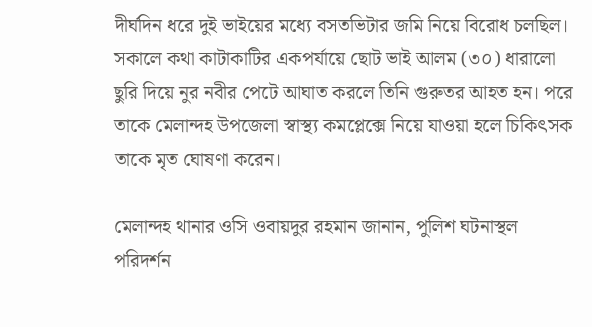দীর্ঘদিন ধরে দুই ভাইয়ের মধ্যে বসতভিটার জমি নিয়ে বিরোধ চলছিল। সকালে কথা কাটাকাটির একপর্যায়ে ছোট ভাই আলম (৩০) ধারালো ছুরি দিয়ে নুর নবীর পেটে আঘাত করলে তিনি গুরুতর আহত হন। পরে তাকে মেলান্দহ উপজেলা স্বাস্থ্য কমপ্লেক্সে নিয়ে যাওয়া হলে চিকিৎসক তাকে মৃত ঘোষণা করেন।

মেলান্দহ থানার ওসি ওবায়দুর রহমান জানান, পুলিশ ঘটনাস্থল পরিদর্শন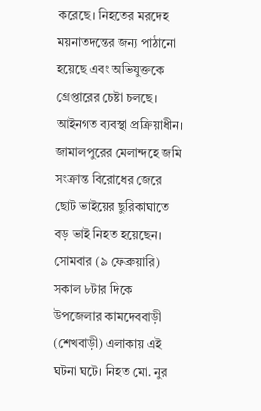করেছে। নিহতের মরদেহ ময়নাতদন্তের জন্য পাঠানো হয়েছে এবং অভিযুক্তকে গ্রেপ্তারের চেষ্টা চলছে। আইনগত ব্যবস্থা প্রক্রিয়াধীন।
জামালপুরের মেলান্দহে জমি সংক্রান্ত বিরোধের জেরে ছোট ভাইয়ের ছুরিকাঘাতে বড় ভাই নিহত হয়েছেন। সোমবার (৯ ফেব্রুয়ারি) সকাল ৮টার দিকে উপজেলার কামদেববাড়ী (শেখবাড়ী) এলাকায় এই ঘটনা ঘটে। নিহত মো. নুর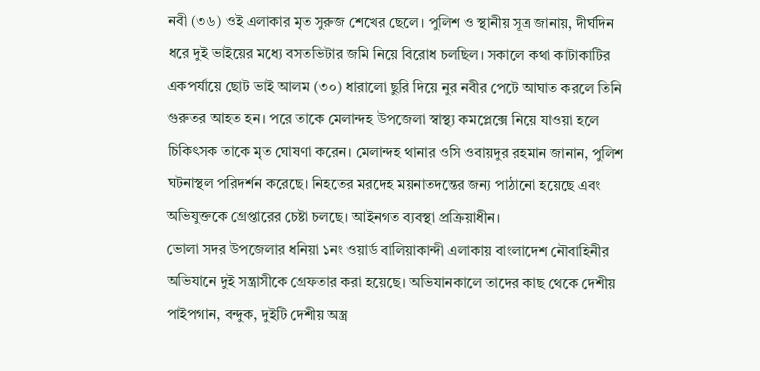নবী (৩৬) ওই এলাকার মৃত সুরুজ শেখের ছেলে। পুলিশ ও স্থানীয় সূত্র জানায়, দীর্ঘদিন ধরে দুই ভাইয়ের মধ্যে বসতভিটার জমি নিয়ে বিরোধ চলছিল। সকালে কথা কাটাকাটির একপর্যায়ে ছোট ভাই আলম (৩০) ধারালো ছুরি দিয়ে নুর নবীর পেটে আঘাত করলে তিনি গুরুতর আহত হন। পরে তাকে মেলান্দহ উপজেলা স্বাস্থ্য কমপ্লেক্সে নিয়ে যাওয়া হলে চিকিৎসক তাকে মৃত ঘোষণা করেন। মেলান্দহ থানার ওসি ওবায়দুর রহমান জানান, পুলিশ ঘটনাস্থল পরিদর্শন করেছে। নিহতের মরদেহ ময়নাতদন্তের জন্য পাঠানো হয়েছে এবং অভিযুক্তকে গ্রেপ্তারের চেষ্টা চলছে। আইনগত ব্যবস্থা প্রক্রিয়াধীন।
ভোলা সদর উপজেলার ধনিয়া ১নং ওয়ার্ড বালিয়াকান্দী এলাকায় বাংলাদেশ নৌবাহিনীর অভিযানে দুই সন্ত্রাসীকে গ্রেফতার করা হয়েছে। অভিযানকালে তাদের কাছ থেকে দেশীয় পাইপগান, বন্দুক, দুইটি দেশীয় অস্ত্র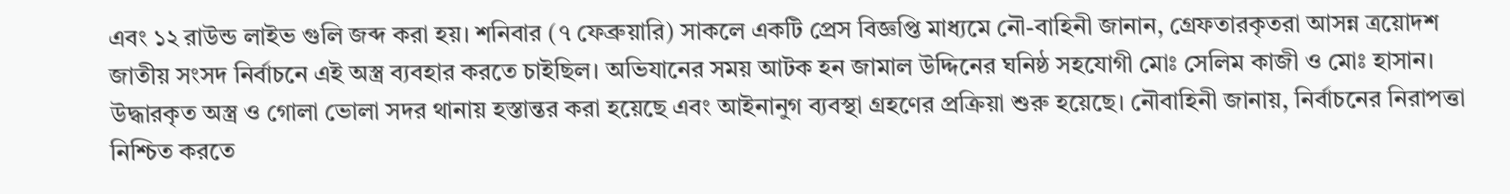এবং ১২ রাউন্ড লাইভ গুলি জব্দ করা হয়। শনিবার (৭ ফেব্রুয়ারি) সাকলে একটি প্রেস বিজ্ঞপ্তি মাধ্যমে নৌ-বাহিনী জানান, গ্রেফতারকৃতরা আসন্ন ত্রয়োদশ জাতীয় সংসদ নির্বাচনে এই অস্ত্র ব্যবহার করতে চাইছিল। অভিযানের সময় আটক হন জামাল উদ্দিনের ঘনিষ্ঠ সহযোগী মোঃ সেলিম কাজী ও মোঃ হাসান। উদ্ধারকৃত অস্ত্র ও গোলা ভোলা সদর থানায় হস্তান্তর করা হয়েছে এবং আইনানুগ ব্যবস্থা গ্রহণের প্রক্রিয়া শুরু হয়েছে। নৌবাহিনী জানায়, নির্বাচনের নিরাপত্তা নিশ্চিত করতে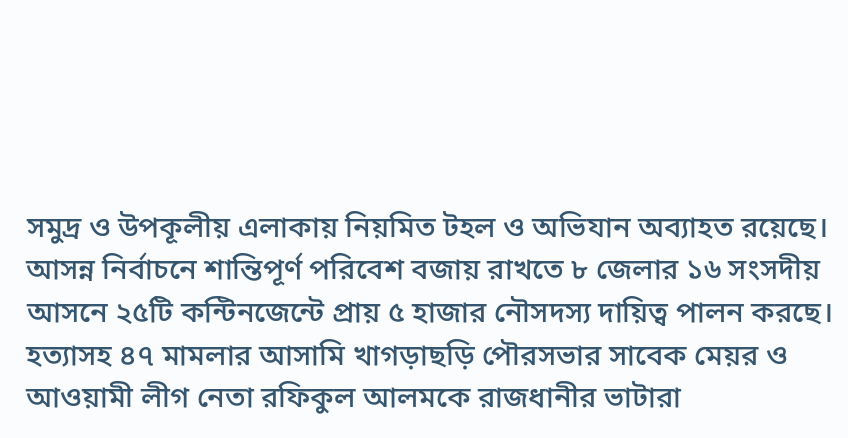সমুদ্র ও উপকূলীয় এলাকায় নিয়মিত টহল ও অভিযান অব্যাহত রয়েছে। আসন্ন নির্বাচনে শান্তিপূর্ণ পরিবেশ বজায় রাখতে ৮ জেলার ১৬ সংসদীয় আসনে ২৫টি কন্টিনজেন্টে প্রায় ৫ হাজার নৌসদস্য দায়িত্ব পালন করছে।
হত্যাসহ ৪৭ মামলার আসামি খাগড়াছড়ি পৌরসভার সাবেক মেয়র ও আওয়ামী লীগ নেতা রফিকুল আলমকে রাজধানীর ভাটারা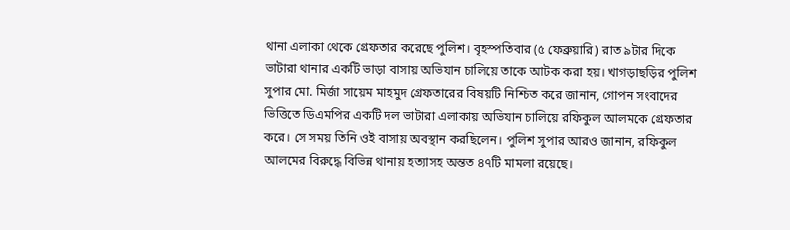থানা এলাকা থেকে গ্রেফতার করেছে পুলিশ। বৃহস্পতিবার (৫ ফেব্রুয়ারি) রাত ৯টার দিকে ভাটারা থানার একটি ভাড়া বাসায় অভিযান চালিয়ে তাকে আটক করা হয়। খাগড়াছড়ির পুলিশ সুপার মো. মির্জা সায়েম মাহমুদ গ্রেফতারের বিষয়টি নিশ্চিত করে জানান, গোপন সংবাদের ভিত্তিতে ডিএমপির একটি দল ভাটারা এলাকায় অভিযান চালিয়ে রফিকুল আলমকে গ্রেফতার করে। সে সময় তিনি ওই বাসায় অবস্থান করছিলেন। পুলিশ সুপার আরও জানান, রফিকুল আলমের বিরুদ্ধে বিভিন্ন থানায় হত্যাসহ অন্তত ৪৭টি মামলা রয়েছে।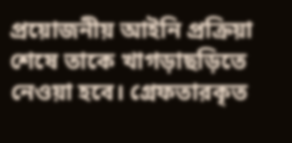প্রয়োজনীয় আইনি প্রক্রিয়া শেষে তাকে খাগড়াছড়িতে নেওয়া হবে। গ্রেফতারকৃত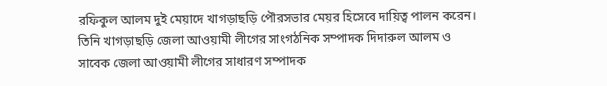রফিকুল আলম দুই মেয়াদে খাগড়াছড়ি পৌরসভার মেয়র হিসেবে দায়িত্ব পালন করেন। তিনি খাগড়াছড়ি জেলা আওয়ামী লীগের সাংগঠনিক সম্পাদক দিদারুল আলম ও সাবেক জেলা আওয়ামী লীগের সাধারণ সম্পাদক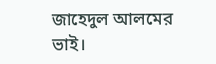জাহেদুল আলমের ভাই।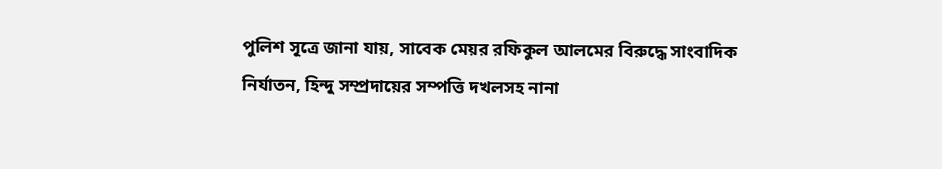পুলিশ সূত্রে জানা যায়, সাবেক মেয়র রফিকুল আলমের বিরুদ্ধে সাংবাদিক নির্যাতন, হিন্দু সম্প্রদায়ের সম্পত্তি দখলসহ নানা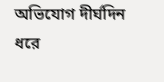অভিযোগ দীর্ঘদিন ধরে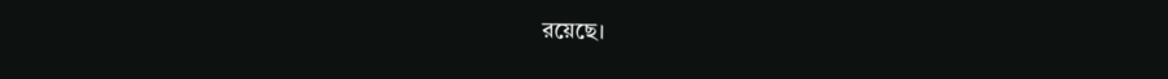রয়েছে।